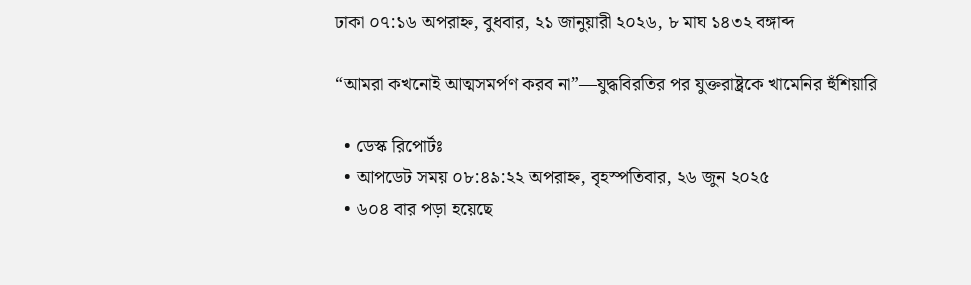ঢাকা ০৭:১৬ অপরাহ্ন, বুধবার, ২১ জানুয়ারী ২০২৬, ৮ মাঘ ১৪৩২ বঙ্গাব্দ

“আমরা কখনোই আত্মসমর্পণ করব না”—যুদ্ধবিরতির পর যুক্তরাষ্ট্রকে খামেনির হুঁশিয়ারি

  • ডেস্ক রিপোর্টঃ
  • আপডেট সময় ০৮:৪৯:২২ অপরাহ্ন, বৃহস্পতিবার, ২৬ জুন ২০২৫
  • ৬০৪ বার পড়া হয়েছে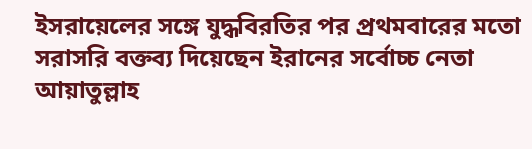ইসরায়েলের সঙ্গে যুদ্ধবিরতির পর প্রথমবারের মতো সরাসরি বক্তব্য দিয়েছেন ইরানের সর্বোচ্চ নেতা আয়াতুল্লাহ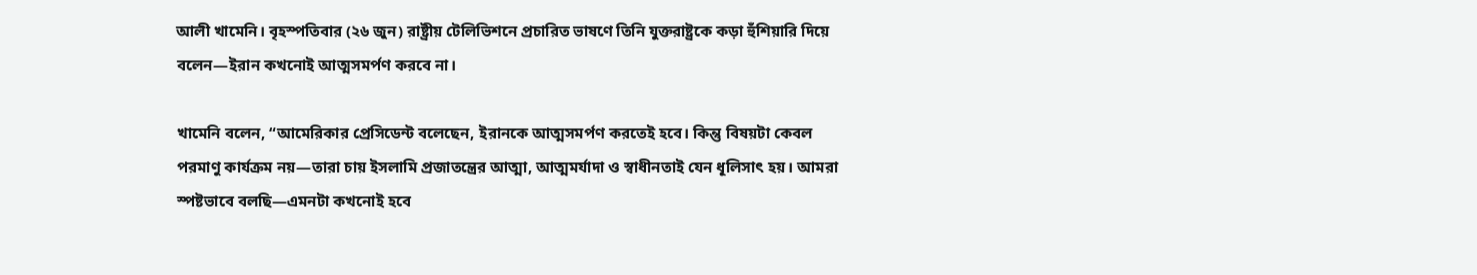আলী খামেনি। বৃহস্পতিবার (২৬ জুন) রাষ্ট্রীয় টেলিভিশনে প্রচারিত ভাষণে তিনি যুক্তরাষ্ট্রকে কড়া হুঁশিয়ারি দিয়ে বলেন—ইরান কখনোই আত্মসমর্পণ করবে না।

খামেনি বলেন, “আমেরিকার প্রেসিডেন্ট বলেছেন, ইরানকে আত্মসমর্পণ করতেই হবে। কিন্তু বিষয়টা কেবল পরমাণু কার্যক্রম নয়—তারা চায় ইসলামি প্রজাতন্ত্রের আত্মা, আত্মমর্যাদা ও স্বাধীনতাই যেন ধূলিসাৎ হয়। আমরা স্পষ্টভাবে বলছি—এমনটা কখনোই হবে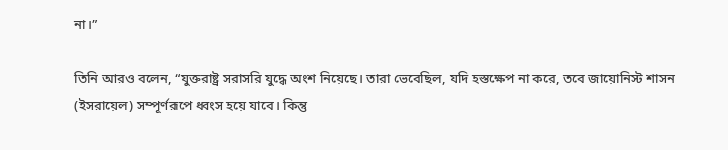না।”

তিনি আরও বলেন, “যুক্তরাষ্ট্র সরাসরি যুদ্ধে অংশ নিয়েছে। তারা ভেবেছিল, যদি হস্তক্ষেপ না করে, তবে জায়োনিস্ট শাসন (ইসরায়েল) সম্পূর্ণরূপে ধ্বংস হয়ে যাবে। কিন্তু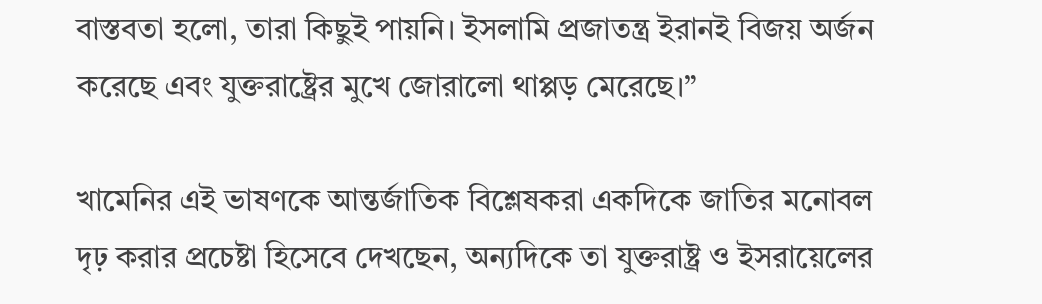বাস্তবতা হলো, তারা কিছুই পায়নি। ইসলামি প্রজাতন্ত্র ইরানই বিজয় অর্জন করেছে এবং যুক্তরাষ্ট্রের মুখে জোরালো থাপ্পড় মেরেছে।”

খামেনির এই ভাষণকে আন্তর্জাতিক বিশ্লেষকরা একদিকে জাতির মনোবল দৃঢ় করার প্রচেষ্টা হিসেবে দেখছেন, অন্যদিকে তা যুক্তরাষ্ট্র ও ইসরায়েলের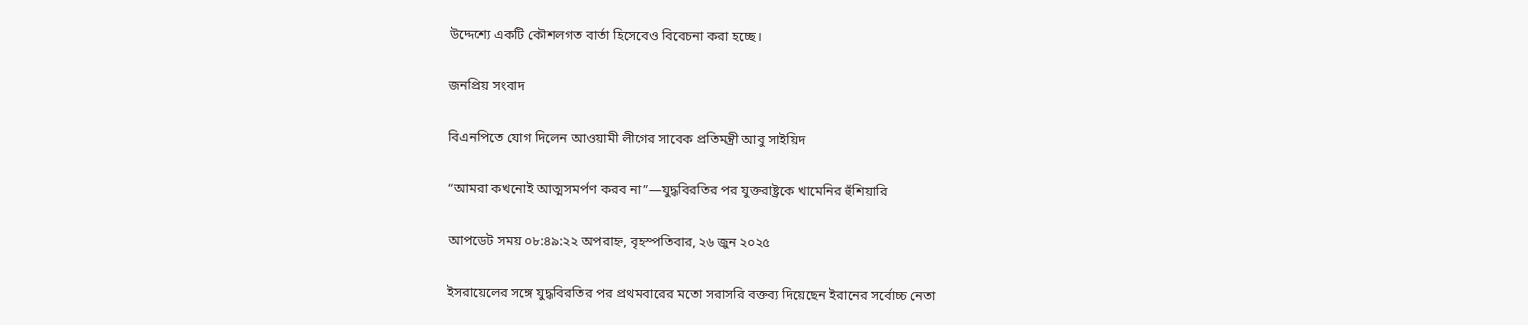উদ্দেশ্যে একটি কৌশলগত বার্তা হিসেবেও বিবেচনা করা হচ্ছে।

জনপ্রিয় সংবাদ

বিএনপিতে যোগ দিলেন আওয়ামী লীগের সাবেক প্রতিমন্ত্রী আবু সাইয়িদ

“আমরা কখনোই আত্মসমর্পণ করব না”—যুদ্ধবিরতির পর যুক্তরাষ্ট্রকে খামেনির হুঁশিয়ারি

আপডেট সময় ০৮:৪৯:২২ অপরাহ্ন, বৃহস্পতিবার, ২৬ জুন ২০২৫

ইসরায়েলের সঙ্গে যুদ্ধবিরতির পর প্রথমবারের মতো সরাসরি বক্তব্য দিয়েছেন ইরানের সর্বোচ্চ নেতা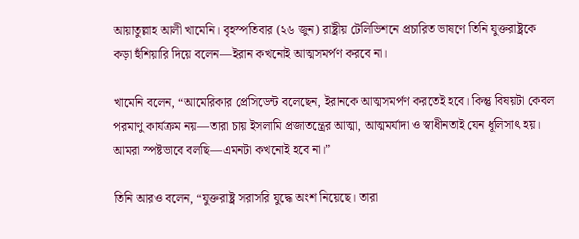আয়াতুল্লাহ আলী খামেনি। বৃহস্পতিবার (২৬ জুন) রাষ্ট্রীয় টেলিভিশনে প্রচারিত ভাষণে তিনি যুক্তরাষ্ট্রকে কড়া হুঁশিয়ারি দিয়ে বলেন—ইরান কখনোই আত্মসমর্পণ করবে না।

খামেনি বলেন, “আমেরিকার প্রেসিডেন্ট বলেছেন, ইরানকে আত্মসমর্পণ করতেই হবে। কিন্তু বিষয়টা কেবল পরমাণু কার্যক্রম নয়—তারা চায় ইসলামি প্রজাতন্ত্রের আত্মা, আত্মমর্যাদা ও স্বাধীনতাই যেন ধূলিসাৎ হয়। আমরা স্পষ্টভাবে বলছি—এমনটা কখনোই হবে না।”

তিনি আরও বলেন, “যুক্তরাষ্ট্র সরাসরি যুদ্ধে অংশ নিয়েছে। তারা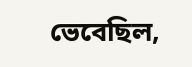ভেবেছিল,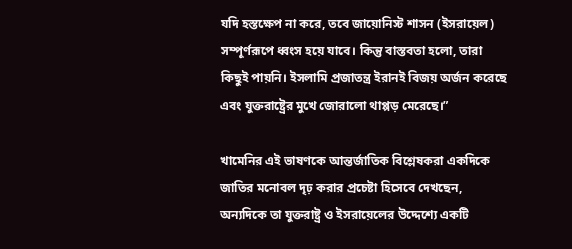যদি হস্তক্ষেপ না করে, তবে জায়োনিস্ট শাসন (ইসরায়েল) সম্পূর্ণরূপে ধ্বংস হয়ে যাবে। কিন্তু বাস্তবতা হলো, তারা কিছুই পায়নি। ইসলামি প্রজাতন্ত্র ইরানই বিজয় অর্জন করেছে এবং যুক্তরাষ্ট্রের মুখে জোরালো থাপ্পড় মেরেছে।”

খামেনির এই ভাষণকে আন্তর্জাতিক বিশ্লেষকরা একদিকে জাতির মনোবল দৃঢ় করার প্রচেষ্টা হিসেবে দেখছেন, অন্যদিকে তা যুক্তরাষ্ট্র ও ইসরায়েলের উদ্দেশ্যে একটি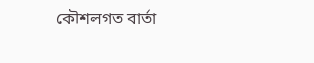কৌশলগত বার্তা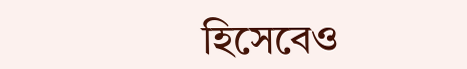হিসেবেও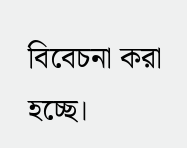বিবেচনা করা হচ্ছে।